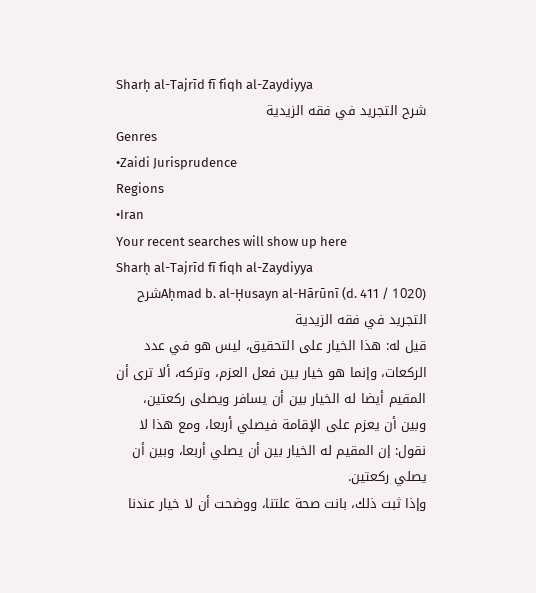Sharḥ al-Tajrīd fī fiqh al-Zaydiyya
شرح التجريد في فقه الزيدية
Genres
•Zaidi Jurisprudence
Regions
•Iran
Your recent searches will show up here
Sharḥ al-Tajrīd fī fiqh al-Zaydiyya
Aḥmad b. al-Ḥusayn al-Hārūnī (d. 411 / 1020)شرح التجريد في فقه الزيدية
قيل له: هذا الخيار على التحقيق، ليس هو في عدد الركعات، وإنما هو خيار بين فعل العزم، وتركه، ألا ترى أن المقيم أيضا له الخيار بين أن يسافر ويصلى ركعتين، وبين أن يعزم على الإقامة فيصلي أربعا، ومع هذا لا نقول: إن المقيم له الخيار بين أن يصلي أربعا، وبين أن يصلي ركعتين.
وإذا ثبت ذلك، بانت صحة علتنا، ووضحت أن لا خيار عندنا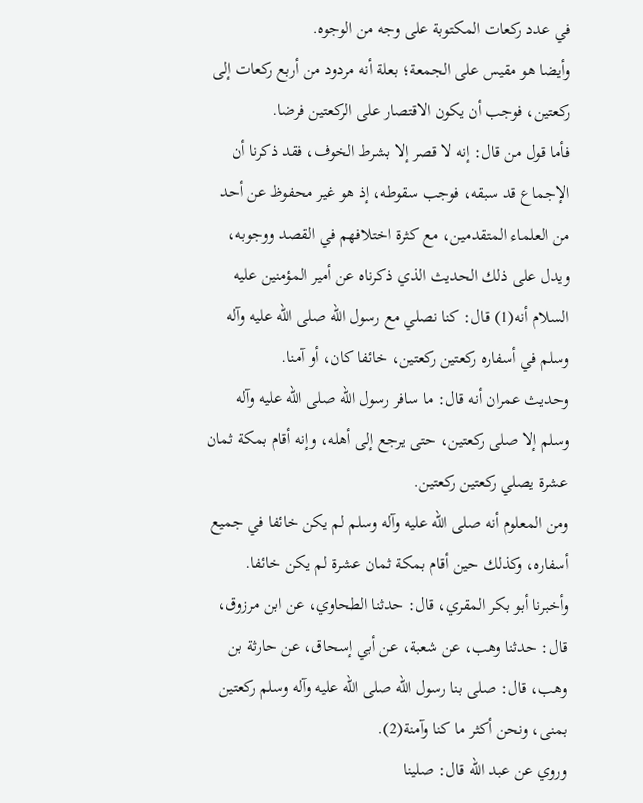في عدد ركعات المكتوبة على وجه من الوجوه.
وأيضا هو مقيس على الجمعة؛ بعلة أنه مردود من أربع ركعات إلى ركعتين، فوجب أن يكون الاقتصار على الركعتين فرضا.
فأما قول من قال: إنه لا قصر إلا بشرط الخوف، فقد ذكرنا أن الإجماع قد سبقه، فوجب سقوطه، إذ هو غير محفوظ عن أحد من العلماء المتقدمين، مع كثرة اختلافهم في القصد ووجوبه، ويدل على ذلك الحديث الذي ذكرناه عن أمير المؤمنين عليه السلام أنه(1) قال: كنا نصلي مع رسول الله صلى الله عليه وآله وسلم في أسفاره ركعتين ركعتين، خائفا كان، أو آمنا.
وحديث عمران أنه قال: ما سافر رسول الله صلى الله عليه وآله وسلم إلا صلى ركعتين، حتى يرجع إلى أهله، وإنه أقام بمكة ثمان عشرة يصلي ركعتين ركعتين.
ومن المعلوم أنه صلى الله عليه وآله وسلم لم يكن خائفا في جميع أسفاره، وكذلك حين أقام بمكة ثمان عشرة لم يكن خائفا.
وأخبرنا أبو بكر المقري، قال: حدثنا الطحاوي، عن ابن مرزوق، قال: حدثنا وهب، عن شعبة، عن أبي إسحاق، عن حارثة بن وهب، قال: صلى بنا رسول الله صلى الله عليه وآله وسلم ركعتين بمنى، ونحن أكثر ما كنا وآمنة(2).
وروي عن عبد الله قال: صلينا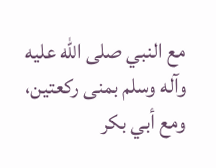مع النبي صلى الله عليه وآله وسلم بمنى ركعتين، ومع أبي بكر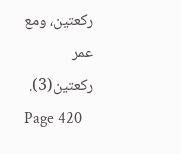ركعتين، ومع عمر ركعتين(3).
Page 420